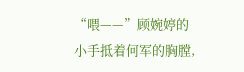“喂——”顾婉婷的小手抵着何军的胸膛,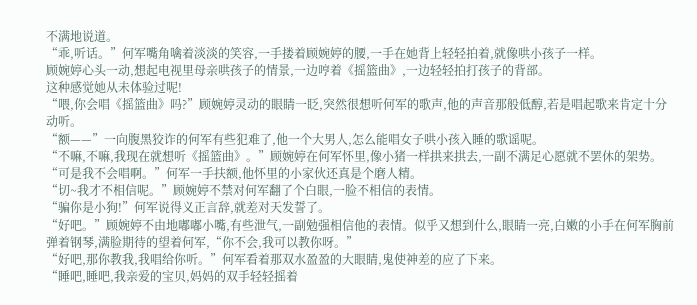不满地说道。
“乖,听话。”何军嘴角噙着淡淡的笑容,一手搂着顾婉婷的腰,一手在她背上轻轻拍着,就像哄小孩子一样。
顾婉婷心头一动,想起电视里母亲哄孩子的情景,一边哼着《摇篮曲》,一边轻轻拍打孩子的背部。
这种感觉她从未体验过呢!
“喂,你会唱《摇篮曲》吗?”顾婉婷灵动的眼睛一眨,突然很想听何军的歌声,他的声音那般低醇,若是唱起歌来肯定十分动听。
“额——”一向腹黑狡诈的何军有些犯难了,他一个大男人,怎么能唱女子哄小孩入睡的歌谣呢。
“不嘛,不嘛,我现在就想听《摇篮曲》。”顾婉婷在何军怀里,像小猪一样拱来拱去,一副不满足心愿就不罢休的架势。
“可是我不会唱啊。”何军一手扶额,他怀里的小家伙还真是个磨人精。
“切~我才不相信呢。”顾婉婷不禁对何军翻了个白眼,一脸不相信的表情。
“骗你是小狗!”何军说得义正言辞,就差对天发誓了。
“好吧。”顾婉婷不由地嘟嘟小嘴,有些泄气,一副勉强相信他的表情。似乎又想到什么,眼睛一亮,白嫩的小手在何军胸前弹着钢琴,满脸期待的望着何军,“你不会,我可以教你呀。”
“好吧,那你教我,我唱给你听。”何军看着那双水盈盈的大眼睛,鬼使神差的应了下来。
“睡吧,睡吧,我亲爱的宝贝,妈妈的双手轻轻摇着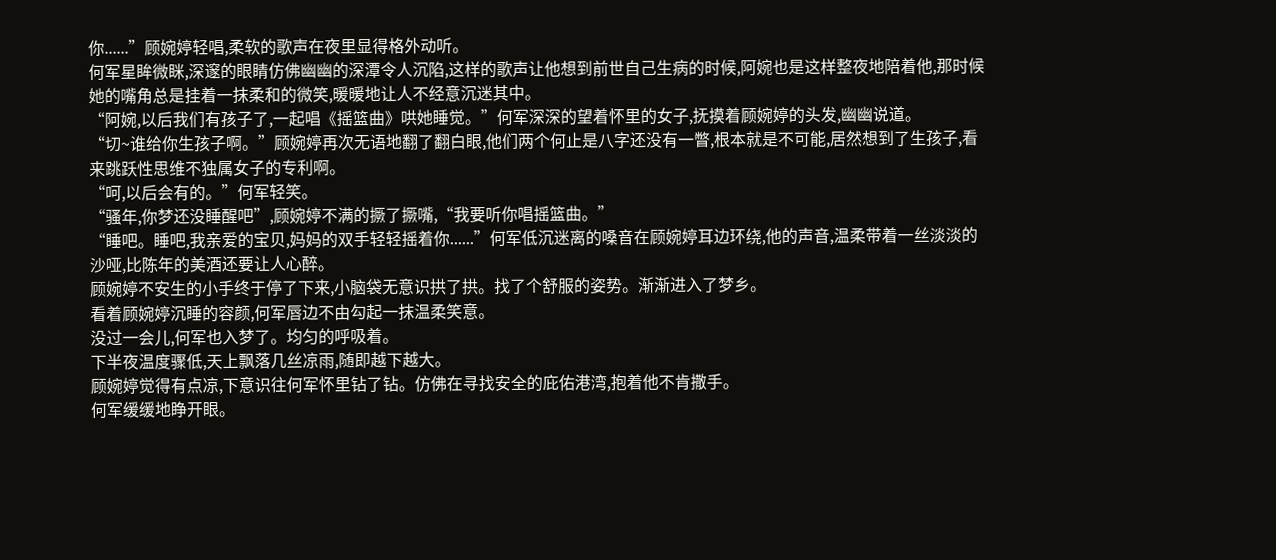你......”顾婉婷轻唱,柔软的歌声在夜里显得格外动听。
何军星眸微眯,深邃的眼睛仿佛幽幽的深潭令人沉陷,这样的歌声让他想到前世自己生病的时候,阿婉也是这样整夜地陪着他,那时候她的嘴角总是挂着一抹柔和的微笑,暖暖地让人不经意沉迷其中。
“阿婉,以后我们有孩子了,一起唱《摇篮曲》哄她睡觉。”何军深深的望着怀里的女子,抚摸着顾婉婷的头发,幽幽说道。
“切~谁给你生孩子啊。”顾婉婷再次无语地翻了翻白眼,他们两个何止是八字还没有一瞥,根本就是不可能,居然想到了生孩子,看来跳跃性思维不独属女子的专利啊。
“呵,以后会有的。”何军轻笑。
“骚年,你梦还没睡醒吧”,顾婉婷不满的撅了撅嘴,“我要听你唱摇篮曲。”
“睡吧。睡吧,我亲爱的宝贝,妈妈的双手轻轻摇着你......”何军低沉迷离的嗓音在顾婉婷耳边环绕,他的声音,温柔带着一丝淡淡的沙哑,比陈年的美酒还要让人心醉。
顾婉婷不安生的小手终于停了下来,小脑袋无意识拱了拱。找了个舒服的姿势。渐渐进入了梦乡。
看着顾婉婷沉睡的容颜,何军唇边不由勾起一抹温柔笑意。
没过一会儿,何军也入梦了。均匀的呼吸着。
下半夜温度骤低,天上飘落几丝凉雨,随即越下越大。
顾婉婷觉得有点凉,下意识往何军怀里钻了钻。仿佛在寻找安全的庇佑港湾,抱着他不肯撒手。
何军缓缓地睁开眼。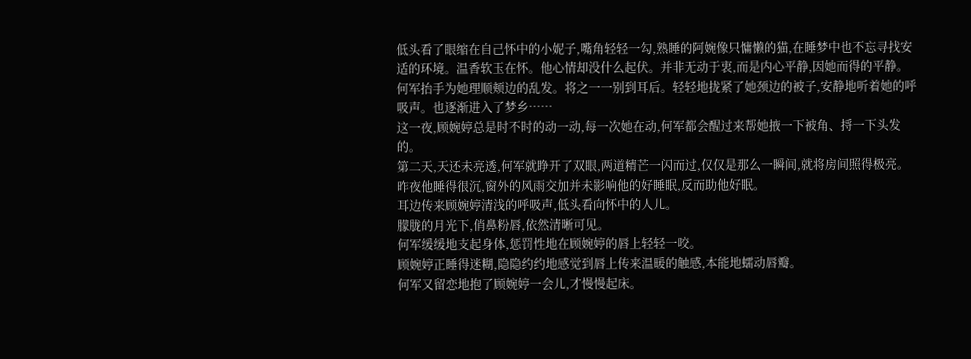低头看了眼缩在自己怀中的小妮子,嘴角轻轻一勾,熟睡的阿婉像只慵懒的猫,在睡梦中也不忘寻找安适的环境。温香软玉在怀。他心情却没什么起伏。并非无动于衷,而是内心平静,因她而得的平静。
何军抬手为她理顺颊边的乱发。将之一一别到耳后。轻轻地拢紧了她颈边的被子,安静地听着她的呼吸声。也逐渐进入了梦乡……
这一夜,顾婉婷总是时不时的动一动,每一次她在动,何军都会醒过来帮她掖一下被角、捋一下头发的。
第二天,天还未亮透,何军就睁开了双眼,两道精芒一闪而过,仅仅是那么一瞬间,就将房间照得极亮。
昨夜他睡得很沉,窗外的风雨交加并未影响他的好睡眠,反而助他好眠。
耳边传来顾婉婷清浅的呼吸声,低头看向怀中的人儿。
朦胧的月光下,俏鼻粉唇,依然清晰可见。
何军缓缓地支起身体,惩罚性地在顾婉婷的唇上轻轻一咬。
顾婉婷正睡得迷糊,隐隐约约地感觉到唇上传来温暖的触感,本能地蠕动唇瓣。
何军又留恋地抱了顾婉婷一会儿,才慢慢起床。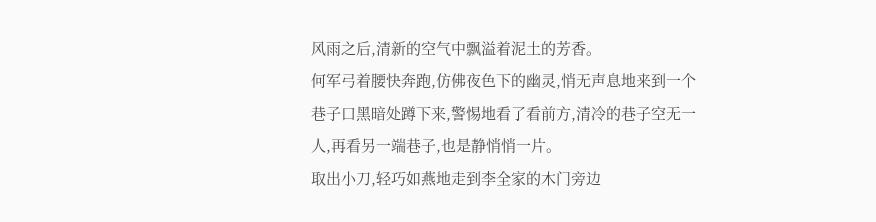风雨之后,清新的空气中飘溢着泥土的芳香。
何军弓着腰快奔跑,仿佛夜色下的幽灵,悄无声息地来到一个巷子口黑暗处蹲下来,警惕地看了看前方,清冷的巷子空无一人,再看另一端巷子,也是静悄悄一片。
取出小刀,轻巧如燕地走到李全家的木门旁边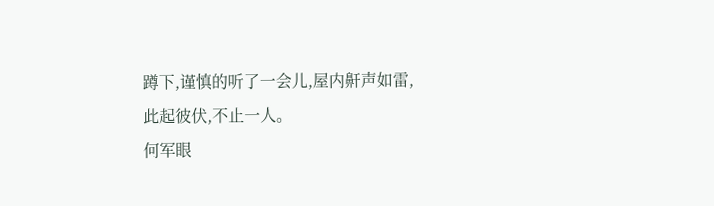蹲下,谨慎的听了一会儿,屋内鼾声如雷,此起彼伏,不止一人。
何军眼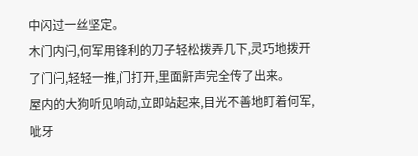中闪过一丝坚定。
木门内闩,何军用锋利的刀子轻松拨弄几下,灵巧地拨开了门闩,轻轻一推,门打开,里面鼾声完全传了出来。
屋内的大狗听见响动,立即站起来,目光不善地盯着何军,呲牙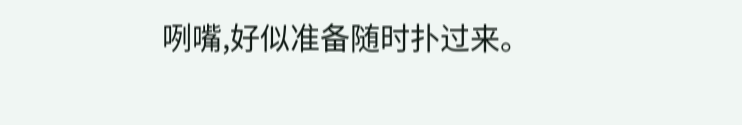咧嘴,好似准备随时扑过来。